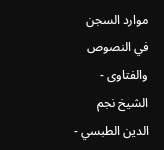موارد السجن في النصوص والفتاوى - الشيخ نجم الدين الطبسي -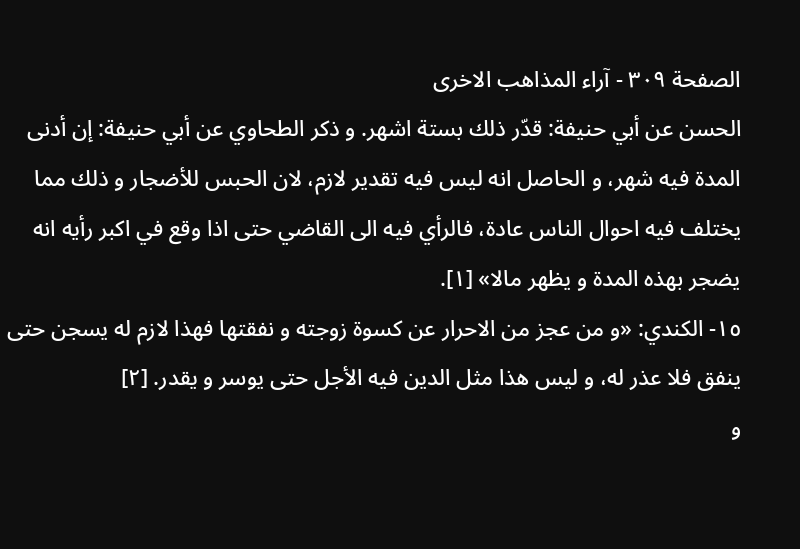الصفحة ٣٠٩ - آراء المذاهب الاخرى
الحسن عن أبي حنيفة: قدّر ذلك بستة اشهر. و ذكر الطحاوي عن أبي حنيفة: إن أدنى المدة فيه شهر، و الحاصل انه ليس فيه تقدير لازم، لان الحبس للأضجار و ذلك مما يختلف فيه احوال الناس عادة، فالرأي فيه الى القاضي حتى اذا وقع في اكبر رأيه انه يضجر بهذه المدة و يظهر مالا» [١].
١٥- الكندي: «و من عجز من الاحرار عن كسوة زوجته و نفقتها فهذا لازم له يسجن حتى ينفق فلا عذر له، و ليس هذا مثل الدين فيه الأجل حتى يوسر و يقدر. [٢]
و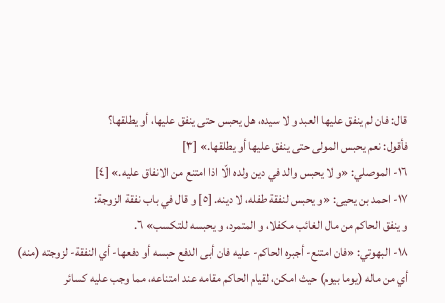قال: فان لم ينفق عليها العبد و لا سيده، هل يحبس حتى ينفق عليها، أو يطلقها؟
فأقول: نعم يحبس المولى حتى ينفق عليها أو يطلقها.» [٣]
١٦- الموصلي: «و لا يحبس والد في دين ولده الّا اذا امتنع من الانفاق عليه.» [٤]
١٧- احمد بن يحيى: «و يحبس لنفقة طفله، لا دينه. [٥] و قال في باب نفقة الزوجة:
و ينفق الحاكم من مال الغائب مكفلا، و المتمرد، و يحبسه للتكسب» ٦.
١٨- البهوتي: «فان امتنع- أجبره الحاكم- عليه فان أبى الدفع حبسه أو دفعها- أي النفقة- لزوجته (منه) أي من ماله (يوما بيوم) حيث امكن، لقيام الحاكم مقامه عند امتناعه، مما وجب عليه كسائر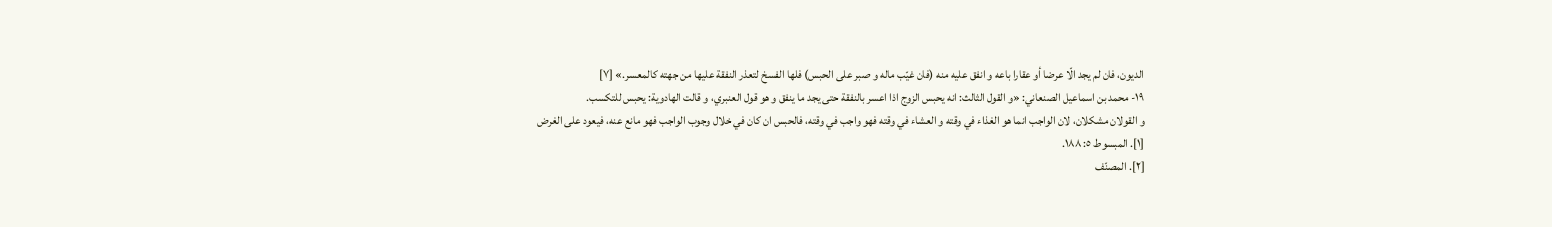الديون، فان لم يجد الّا عرضا أو عقارا باعه و انفق عليه منه (فان غيّب ماله و صبر على الحبس) فلها الفسخ لتعذر النفقة عليها من جهته كالمعسر.» [٧]
١٩- محمد بن اسماعيل الصنعاني: «و القول الثالث: انه يحبس الزوج اذا اعسر بالنفقة حتى يجد ما ينفق و هو قول العنبري، و قالت الهادوية: يحبس للتكسب.
و القولان مشكلان، لان الواجب انما هو الغذاء في وقته و العشاء في وقته فهو واجب في وقته، فالحبس ان كان في خلال وجوب الواجب فهو مانع عنه، فيعود على الغرض
[١]. المبسوط ٥: ١٨٨.
[٢]. المصنّف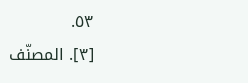٥٣.
[٣]. المصنّف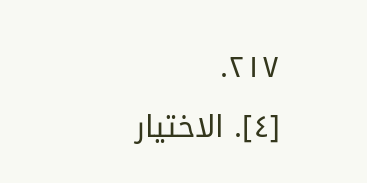٢١٧.
[٤]. الاختيار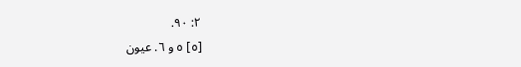٢: ٩٠.
[٥] ٥ و ٦. عيون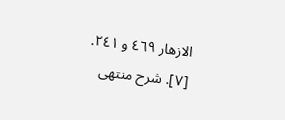الازهار ٤٦٩ و ٢٤١.
[٧]. شرح منتهى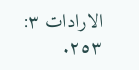الارادات ٣: ٢٥٣.